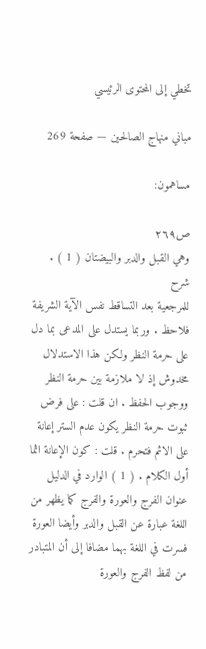تخطي إلى المحتوى الرئيسي

مباني منهاج الصالحين — صفحة 269

مساهمون:

ص٢٦٩
وهي القبل والدبر والبيضتان ( 1 ) .
شرح
للمرجعية بعد التساقط نفس الآية الشريفة فلاحظ . وربما يستدل على المدعى بما دل على حرمة النظر ولكن هذا الاستدلال مخدوش إذ لا ملازمة بين حرمة النظر ووجوب الحفظ . ان قلت : على فرض ثبوت حرمة النظر يكون عدم الستر إعانة على الاثم فتحرم . قلت : كون الإعانة اثما أول الكلام . ( 1 ) الوارد في الدليل عنوان الفرج والعورة والفرج كما يظهر من اللغة عبارة عن القبل والدبر وأيضا العورة فسرت في اللغة بهما مضافا إلى أن المتبادر من لفظ الفرج والعورة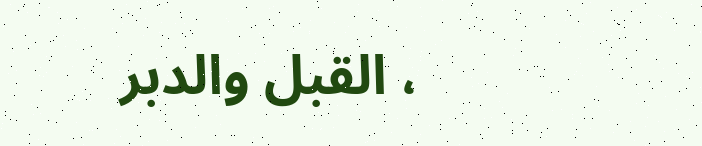، القبل والدبر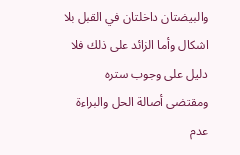والبيضتان داخلتان في القبل بلا اشكال وأما الزائد على ذلك فلا دليل على وجوب ستره ومقتضى أصالة الحل والبراءة عدم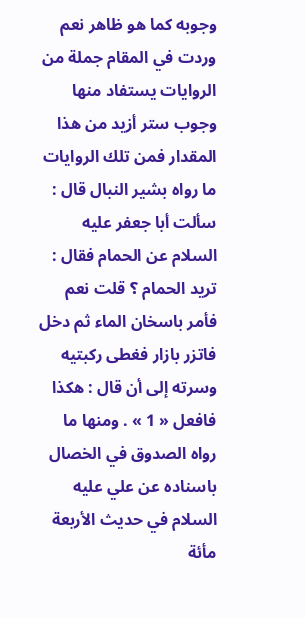وجوبه كما هو ظاهر نعم وردت في المقام جملة من الروايات يستفاد منها وجوب ستر أزيد من هذا المقدار فمن تلك الروايات ما رواه بشير النبال قال : سألت أبا جعفر عليه السلام عن الحمام فقال : تريد الحمام ؟ قلت نعم فأمر باسخان الماء ثم دخل فاتزر بازار فغطى ركبتيه وسرته إلى أن قال : هكذا فافعل « 1 » . ومنها ما رواه الصدوق في الخصال باسناده عن علي عليه السلام في حديث الأربعة مأئة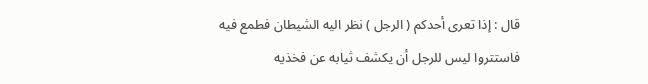قال : إذا تعرى أحدكم ( الرجل ) نظر اليه الشيطان فطمع فيه فاستتروا ليس للرجل أن يكشف ثيابه عن فخذيه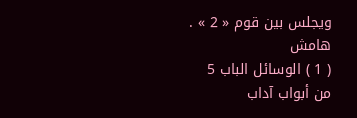ويجلس بين قوم « 2 » .
هامش
( 1 ) الوسائل الباب 5 من أبواب آداب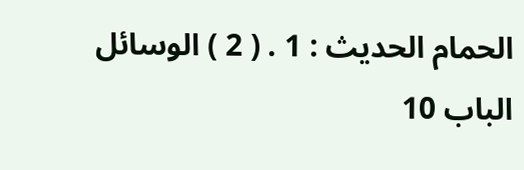الحمام الحديث : 1 . ( 2 ) الوسائل الباب 10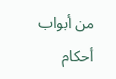من أبواب أحكام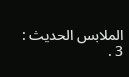الملابس الحديث : 3 .